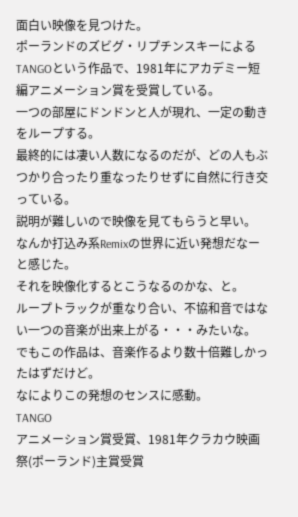面白い映像を見つけた。
ポーランドのズビグ・リプチンスキーによるTANGOという作品で、1981年にアカデミー短編アニメーション賞を受賞している。
一つの部屋にドンドンと人が現れ、一定の動きをループする。
最終的には凄い人数になるのだが、どの人もぶつかり合ったり重なったりせずに自然に行き交っている。
説明が難しいので映像を見てもらうと早い。
なんか打込み系Remixの世界に近い発想だなーと感じた。
それを映像化するとこうなるのかな、と。
ループトラックが重なり合い、不協和音ではない一つの音楽が出来上がる・・・みたいな。
でもこの作品は、音楽作るより数十倍難しかったはずだけど。
なによりこの発想のセンスに感動。
TANGO
アニメーション賞受賞、1981年クラカウ映画祭(ポーランド)主賞受賞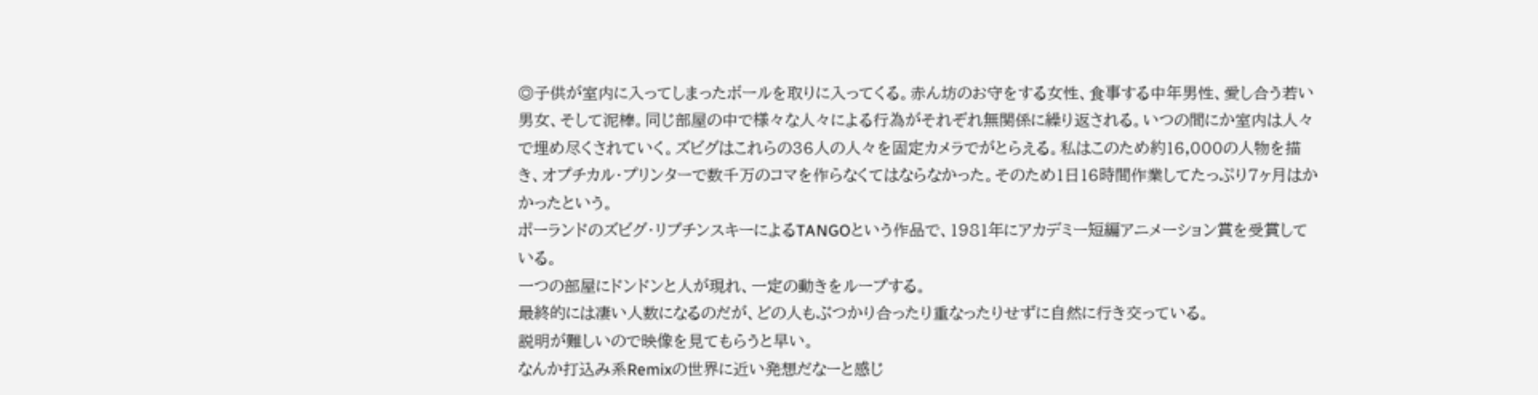◎子供が室内に入ってしまったボールを取りに入ってくる。赤ん坊のお守をする女性、食事する中年男性、愛し合う若い男女、そして泥棒。同じ部屋の中で様々な人々による行為がそれぞれ無関係に繰り返される。いつの間にか室内は人々で埋め尽くされていく。ズビグはこれらの36人の人々を固定カメラでがとらえる。私はこのため約16,000の人物を描き、オプチカル・プリンターで数千万のコマを作らなくてはならなかった。そのため1日16時間作業してたっぷり7ヶ月はかかったという。
ポーランドのズビグ・リプチンスキーによるTANGOという作品で、1981年にアカデミー短編アニメーション賞を受賞している。
一つの部屋にドンドンと人が現れ、一定の動きをループする。
最終的には凄い人数になるのだが、どの人もぶつかり合ったり重なったりせずに自然に行き交っている。
説明が難しいので映像を見てもらうと早い。
なんか打込み系Remixの世界に近い発想だなーと感じ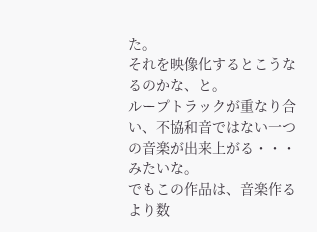た。
それを映像化するとこうなるのかな、と。
ループトラックが重なり合い、不協和音ではない一つの音楽が出来上がる・・・みたいな。
でもこの作品は、音楽作るより数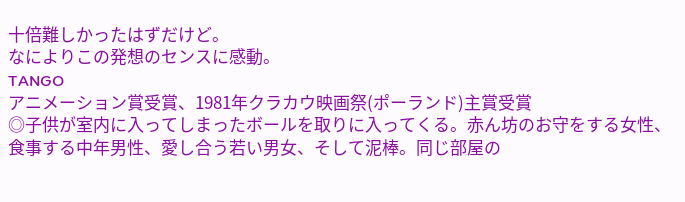十倍難しかったはずだけど。
なによりこの発想のセンスに感動。
TANGO
アニメーション賞受賞、1981年クラカウ映画祭(ポーランド)主賞受賞
◎子供が室内に入ってしまったボールを取りに入ってくる。赤ん坊のお守をする女性、食事する中年男性、愛し合う若い男女、そして泥棒。同じ部屋の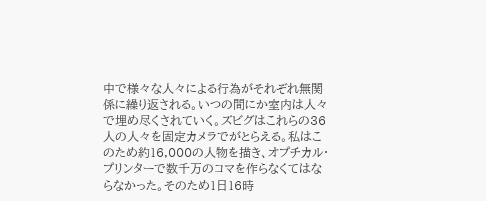中で様々な人々による行為がそれぞれ無関係に繰り返される。いつの間にか室内は人々で埋め尽くされていく。ズビグはこれらの36人の人々を固定カメラでがとらえる。私はこのため約16,000の人物を描き、オプチカル・プリンターで数千万のコマを作らなくてはならなかった。そのため1日16時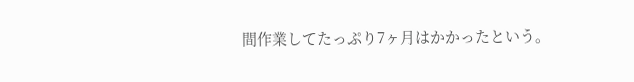間作業してたっぷり7ヶ月はかかったという。